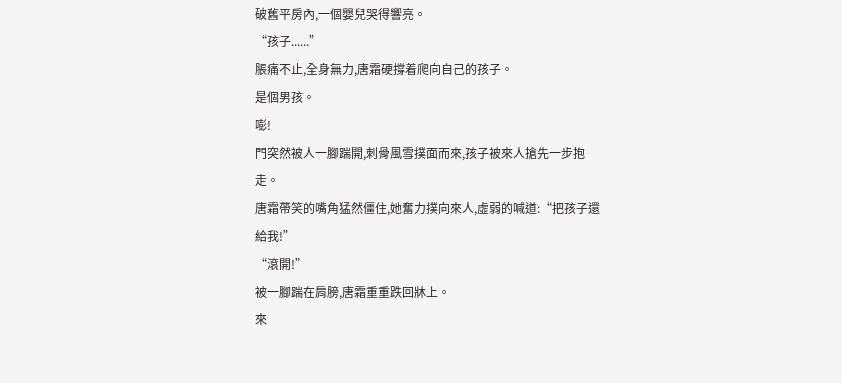破舊平房內,一個嬰兒哭得響亮。
“孩子......”
脹痛不止,全身無力,唐霜硬撐着爬向自己的孩子。
是個男孩。
嘭!
門突然被人一腳踹開,刺骨風雪撲面而來,孩子被來人搶先一步抱走。
唐霜帶笑的嘴角猛然僵住,她奮力撲向來人,虛弱的喊道:“把孩子還給我!”
“滾開!”
被一腳踹在肩膀,唐霜重重跌回牀上。
來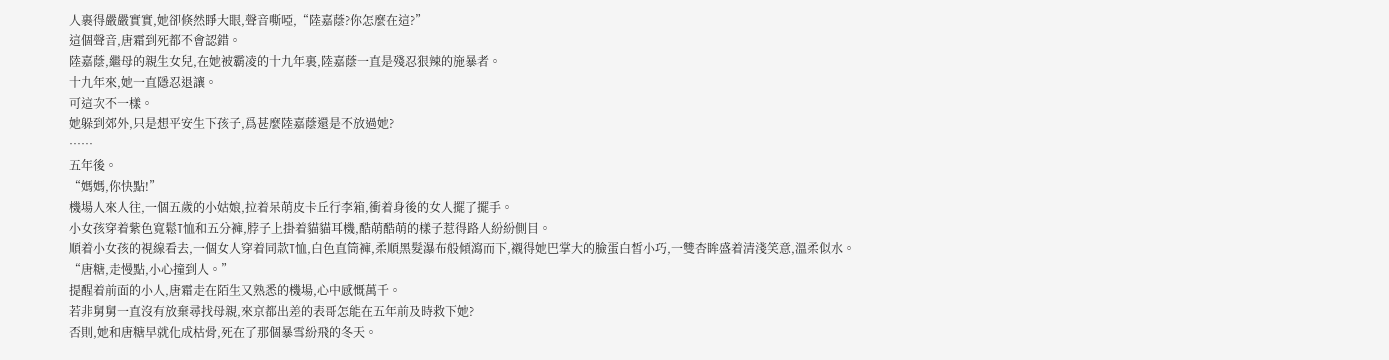人裹得嚴嚴實實,她卻倏然睜大眼,聲音嘶啞,“陸嘉蔭?你怎麼在這?”
這個聲音,唐霜到死都不會認錯。
陸嘉蔭,繼母的親生女兒,在她被霸凌的十九年裏,陸嘉蔭一直是殘忍狠辣的施暴者。
十九年來,她一直隱忍退讓。
可這次不一樣。
她躲到郊外,只是想平安生下孩子,爲甚麼陸嘉蔭還是不放過她?
……
五年後。
“媽媽,你快點!”
機場人來人往,一個五歲的小姑娘,拉着呆萌皮卡丘行李箱,衝着身後的女人擺了擺手。
小女孩穿着紫色寬鬆T恤和五分褲,脖子上掛着貓貓耳機,酷萌酷萌的樣子惹得路人紛紛側目。
順着小女孩的視線看去,一個女人穿着同款T恤,白色直筒褲,柔順黑髮瀑布般傾瀉而下,襯得她巴掌大的臉蛋白皙小巧,一雙杏眸盛着清淺笑意,溫柔似水。
“唐糖,走慢點,小心撞到人。”
提醒着前面的小人,唐霜走在陌生又熟悉的機場,心中感慨萬千。
若非舅舅一直沒有放棄尋找母親,來京都出差的表哥怎能在五年前及時救下她?
否則,她和唐糖早就化成枯骨,死在了那個暴雪紛飛的冬天。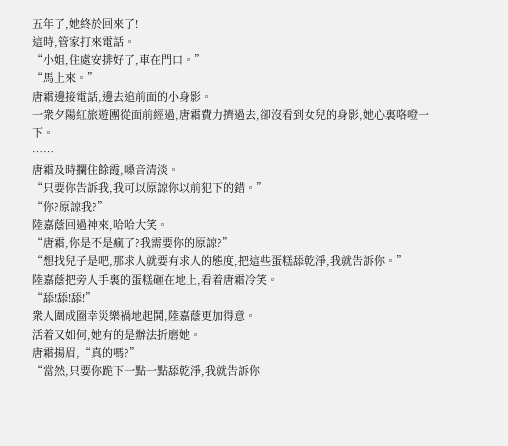五年了,她終於回來了!
這時,管家打來電話。
“小姐,住處安排好了,車在門口。”
“馬上來。”
唐霜邊接電話,邊去追前面的小身影。
一衆夕陽紅旅遊團從面前經過,唐霜費力擠過去,卻沒看到女兒的身影,她心裏咯噔一下。
……
唐霜及時攔住餘霞,嗓音清淡。
“只要你告訴我,我可以原諒你以前犯下的錯。”
“你?原諒我?”
陸嘉蔭回過神來,哈哈大笑。
“唐霜,你是不是瘋了?我需要你的原諒?”
“想找兒子是吧,那求人就要有求人的態度,把這些蛋糕舔乾淨,我就告訴你。”
陸嘉蔭把旁人手裏的蛋糕砸在地上,看着唐霜冷笑。
“舔!舔!舔!”
衆人圍成圈幸災樂禍地起鬨,陸嘉蔭更加得意。
活着又如何,她有的是辦法折磨她。
唐霜揚眉,“真的嗎?”
“當然,只要你跪下一點一點舔乾淨,我就告訴你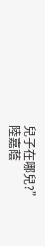兒子在哪兒?”
陸嘉蔭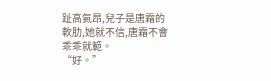趾高氣昂,兒子是唐霜的軟肋,她就不信,唐霜不會乖乖就範。
“好。”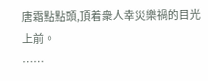唐霜點點頭,頂着衆人幸災樂禍的目光上前。
……